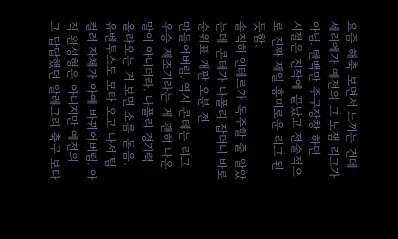요즘 해축 보면서 느끼는 건데 세리에가 예전의 그 노잼 리그가 아님. 텐백만 주구장창 하던
시절은 진작에 끝났고 전술적으로 진짜 제일 흥미로운 리그 된 듯함.
솔직히 인테르가 독주할 줄 알았는데 콘테가 나폴리 잡더니 바로 순위표 개판 오분 전
만들어버림. 역시 콘테는 리그 우승 제조기라는 게 괜히 나온 말이 아니더라. 나폴리 경기력
올라오는 거 보면 소름 돋음.
유벤투스도 모타 오고 나서 팀 컬러 자체가 아예 바뀌어버림. 아직 완성형은 아니지만 예전의
그 답답했던 알레그리 축구 보다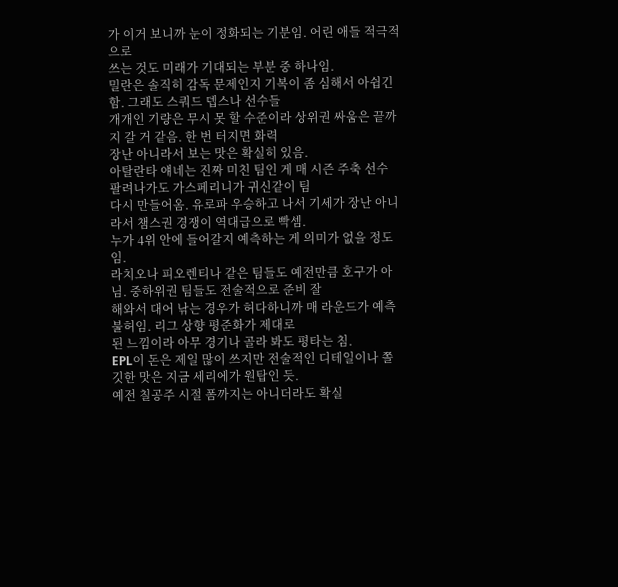가 이거 보니까 눈이 정화되는 기분임. 어린 애들 적극적으로
쓰는 것도 미래가 기대되는 부분 중 하나임.
밀란은 솔직히 감독 문제인지 기복이 좀 심해서 아쉽긴 함. 그래도 스쿼드 뎁스나 선수들
개개인 기량은 무시 못 할 수준이라 상위권 싸움은 끝까지 갈 거 같음. 한 번 터지면 화력
장난 아니라서 보는 맛은 확실히 있음.
아탈란타 얘네는 진짜 미친 팀인 게 매 시즌 주축 선수 팔려나가도 가스페리니가 귀신같이 팀
다시 만들어옴. 유로파 우승하고 나서 기세가 장난 아니라서 챔스권 경쟁이 역대급으로 빡셈.
누가 4위 안에 들어갈지 예측하는 게 의미가 없을 정도임.
라치오나 피오렌티나 같은 팀들도 예전만큼 호구가 아님. 중하위권 팀들도 전술적으로 준비 잘
해와서 대어 낚는 경우가 허다하니까 매 라운드가 예측 불허임. 리그 상향 평준화가 제대로
된 느낌이라 아무 경기나 골라 봐도 평타는 침.
EPL이 돈은 제일 많이 쓰지만 전술적인 디테일이나 쫄깃한 맛은 지금 세리에가 원탑인 듯.
예전 칠공주 시절 폼까지는 아니더라도 확실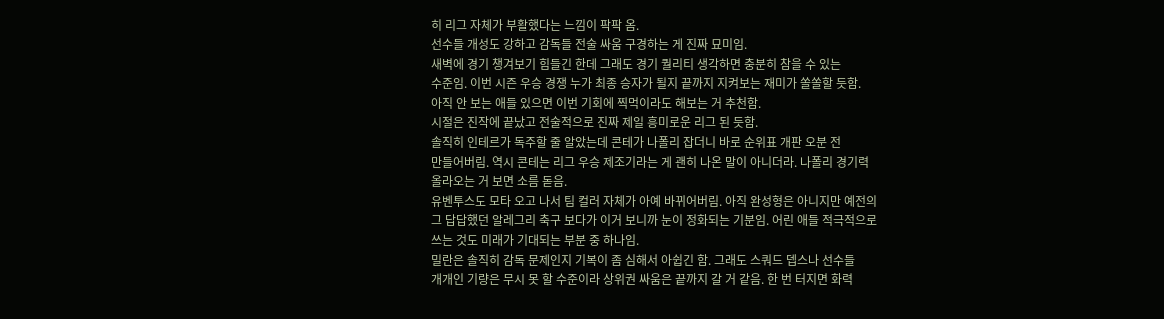히 리그 자체가 부활했다는 느낌이 팍팍 옴.
선수들 개성도 강하고 감독들 전술 싸움 구경하는 게 진짜 묘미임.
새벽에 경기 챙겨보기 힘들긴 한데 그래도 경기 퀄리티 생각하면 충분히 참을 수 있는
수준임. 이번 시즌 우승 경쟁 누가 최종 승자가 될지 끝까지 지켜보는 재미가 쏠쏠할 듯함.
아직 안 보는 애들 있으면 이번 기회에 찍먹이라도 해보는 거 추천함.
시절은 진작에 끝났고 전술적으로 진짜 제일 흥미로운 리그 된 듯함.
솔직히 인테르가 독주할 줄 알았는데 콘테가 나폴리 잡더니 바로 순위표 개판 오분 전
만들어버림. 역시 콘테는 리그 우승 제조기라는 게 괜히 나온 말이 아니더라. 나폴리 경기력
올라오는 거 보면 소름 돋음.
유벤투스도 모타 오고 나서 팀 컬러 자체가 아예 바뀌어버림. 아직 완성형은 아니지만 예전의
그 답답했던 알레그리 축구 보다가 이거 보니까 눈이 정화되는 기분임. 어린 애들 적극적으로
쓰는 것도 미래가 기대되는 부분 중 하나임.
밀란은 솔직히 감독 문제인지 기복이 좀 심해서 아쉽긴 함. 그래도 스쿼드 뎁스나 선수들
개개인 기량은 무시 못 할 수준이라 상위권 싸움은 끝까지 갈 거 같음. 한 번 터지면 화력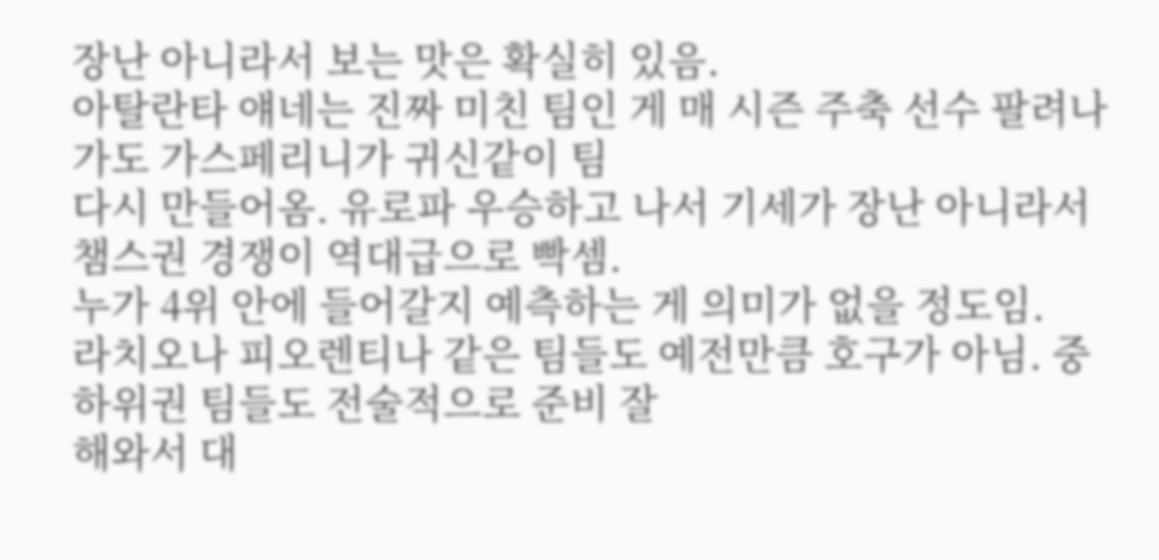장난 아니라서 보는 맛은 확실히 있음.
아탈란타 얘네는 진짜 미친 팀인 게 매 시즌 주축 선수 팔려나가도 가스페리니가 귀신같이 팀
다시 만들어옴. 유로파 우승하고 나서 기세가 장난 아니라서 챔스권 경쟁이 역대급으로 빡셈.
누가 4위 안에 들어갈지 예측하는 게 의미가 없을 정도임.
라치오나 피오렌티나 같은 팀들도 예전만큼 호구가 아님. 중하위권 팀들도 전술적으로 준비 잘
해와서 대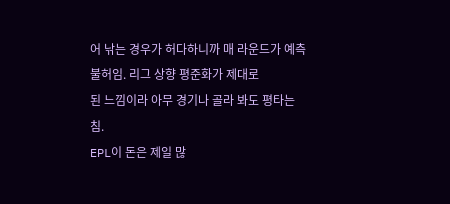어 낚는 경우가 허다하니까 매 라운드가 예측 불허임. 리그 상향 평준화가 제대로
된 느낌이라 아무 경기나 골라 봐도 평타는 침.
EPL이 돈은 제일 많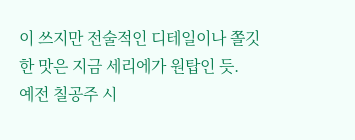이 쓰지만 전술적인 디테일이나 쫄깃한 맛은 지금 세리에가 원탑인 듯.
예전 칠공주 시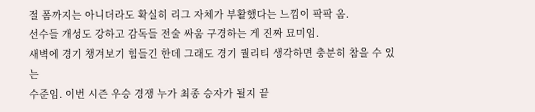절 폼까지는 아니더라도 확실히 리그 자체가 부활했다는 느낌이 팍팍 옴.
선수들 개성도 강하고 감독들 전술 싸움 구경하는 게 진짜 묘미임.
새벽에 경기 챙겨보기 힘들긴 한데 그래도 경기 퀄리티 생각하면 충분히 참을 수 있는
수준임. 이번 시즌 우승 경쟁 누가 최종 승자가 될지 끝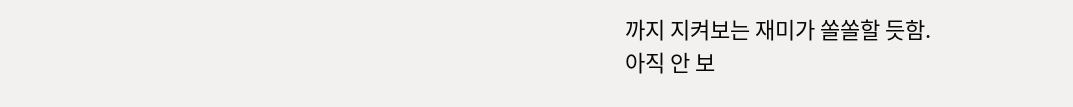까지 지켜보는 재미가 쏠쏠할 듯함.
아직 안 보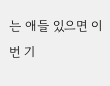는 애들 있으면 이번 기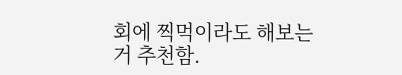회에 찍먹이라도 해보는 거 추천함.